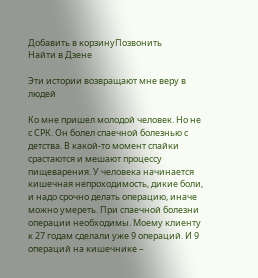Добавить в корзинуПозвонить
Найти в Дзене

Эти истории возвращают мне веру в людей

Ко мне пришел молодой человек. Но не с СРК. Он болел спаечной болезнью с детства. В какой-то момент спайки срастаются и мешают процессу пищеварения. У человека начинается кишечная непроходимость, дикие боли, и надо срочно делать операцию, иначе можно умереть. При спаечной болезни операции необходимы. Моему клиенту к 27 годам сделали уже 9 операций. И 9 операций на кишечнике –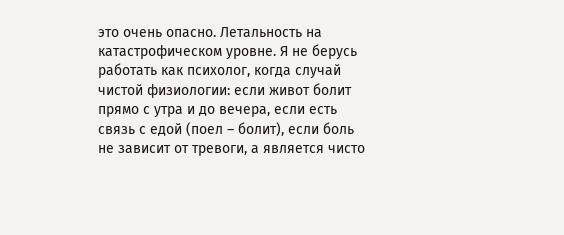это очень опасно. Летальность на катастрофическом уровне. Я не берусь работать как психолог, когда случай чистой физиологии: если живот болит прямо с утра и до вечера, если есть связь с едой (поел – болит), если боль не зависит от тревоги, а является чисто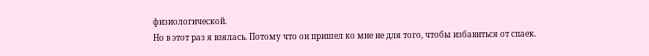физиологической.
Но в этот раз я взялась. Потому что он пришел ко мне не для того, чтобы избавиться от спаек.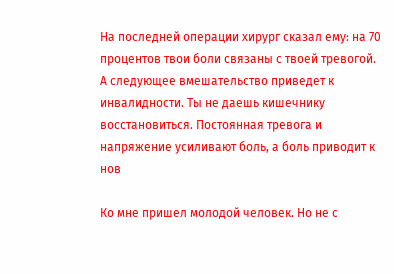На последней операции хирург сказал ему: на 70 процентов твои боли связаны с твоей тревогой. А следующее вмешательство приведет к инвалидности. Ты не даешь кишечнику восстановиться. Постоянная тревога и напряжение усиливают боль, а боль приводит к нов

Ко мне пришел молодой человек. Но не с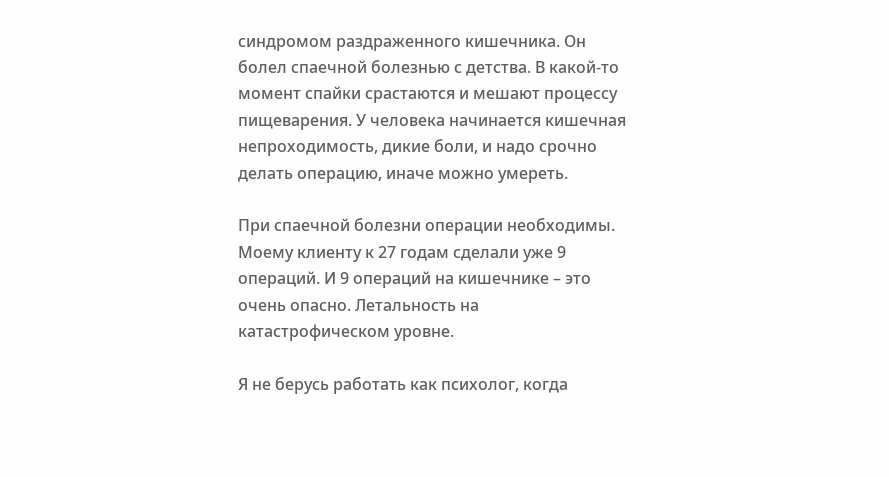синдромом раздраженного кишечника. Он болел спаечной болезнью с детства. В какой-то момент спайки срастаются и мешают процессу пищеварения. У человека начинается кишечная непроходимость, дикие боли, и надо срочно делать операцию, иначе можно умереть.

При спаечной болезни операции необходимы. Моему клиенту к 27 годам сделали уже 9 операций. И 9 операций на кишечнике – это очень опасно. Летальность на катастрофическом уровне.

Я не берусь работать как психолог, когда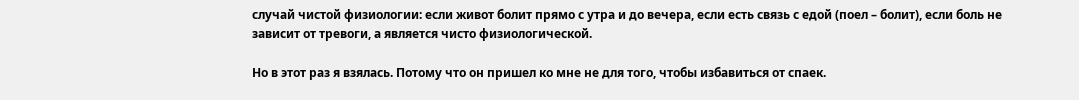случай чистой физиологии: если живот болит прямо с утра и до вечера, если есть связь с едой (поел – болит), если боль не зависит от тревоги, а является чисто физиологической.

Но в этот раз я взялась. Потому что он пришел ко мне не для того, чтобы избавиться от спаек.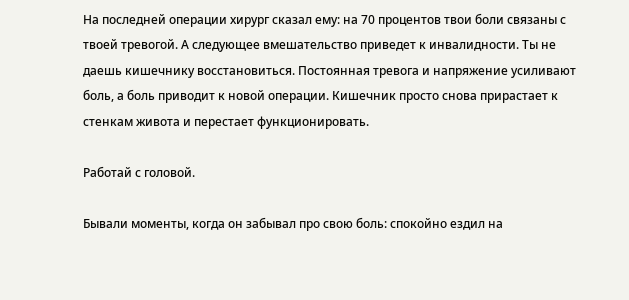На последней операции хирург сказал ему: на 70 процентов твои боли связаны с твоей тревогой. А следующее вмешательство приведет к инвалидности. Ты не даешь кишечнику восстановиться. Постоянная тревога и напряжение усиливают боль, а боль приводит к новой операции. Кишечник просто снова прирастает к стенкам живота и перестает функционировать.

Работай с головой.

Бывали моменты, когда он забывал про свою боль: спокойно ездил на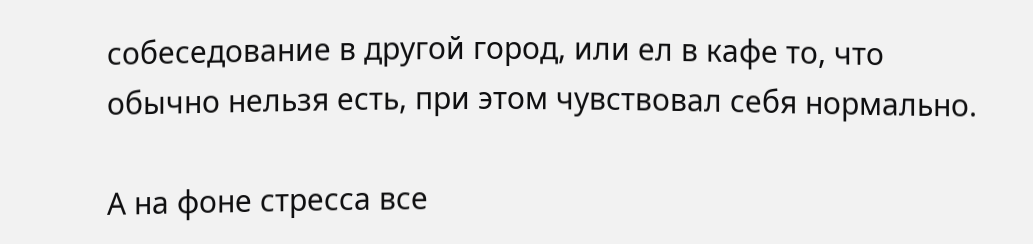собеседование в другой город, или ел в кафе то, что обычно нельзя есть, при этом чувствовал себя нормально.

А на фоне стресса все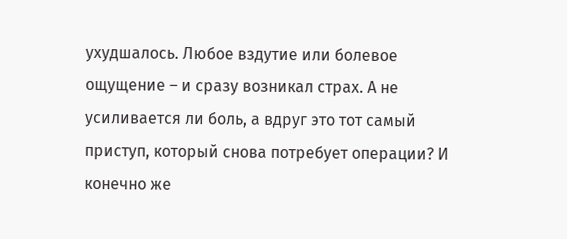ухудшалось. Любое вздутие или болевое ощущение – и сразу возникал страх. А не усиливается ли боль, а вдруг это тот самый приступ, который снова потребует операции? И конечно же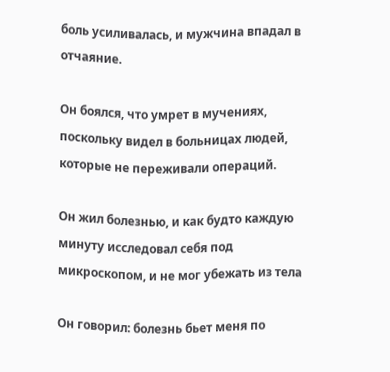боль усиливалась, и мужчина впадал в отчаяние.

Он боялся, что умрет в мучениях, поскольку видел в больницах людей, которые не переживали операций.

Он жил болезнью, и как будто каждую минуту исследовал себя под микроскопом, и не мог убежать из тела

Он говорил: болезнь бьет меня по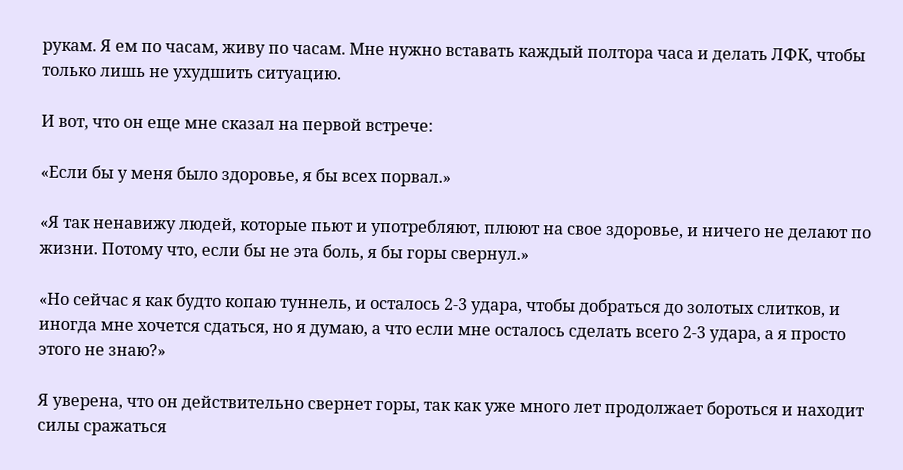рукам. Я ем по часам, живу по часам. Мне нужно вставать каждый полтора часа и делать ЛФК, чтобы только лишь не ухудшить ситуацию.

И вот, что он еще мне сказал на первой встрече:

«Если бы у меня было здоровье, я бы всех порвал.»

«Я так ненавижу людей, которые пьют и употребляют, плюют на свое здоровье, и ничего не делают по жизни. Потому что, если бы не эта боль, я бы горы свернул.»

«Но сейчас я как будто копаю туннель, и осталось 2-3 удара, чтобы добраться до золотых слитков, и иногда мне хочется сдаться, но я думаю, а что если мне осталось сделать всего 2-3 удара, а я просто этого не знаю?»

Я уверена, что он действительно свернет горы, так как уже много лет продолжает бороться и находит силы сражаться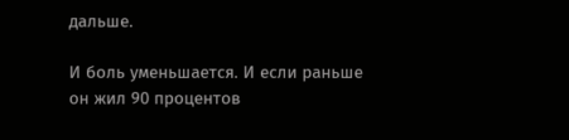дальше.

И боль уменьшается. И если раньше он жил 90 процентов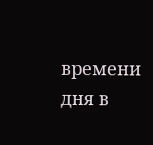времени дня в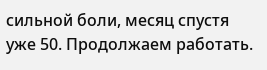сильной боли, месяц спустя уже 50. Продолжаем работать.